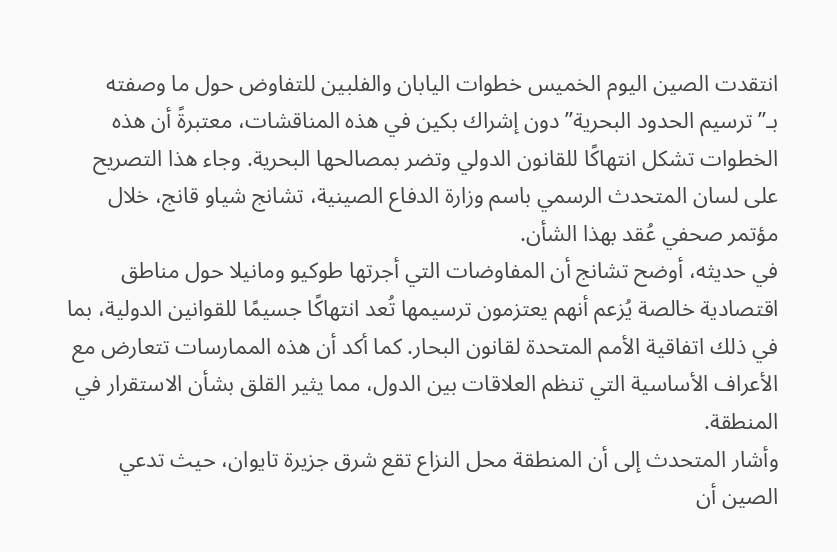انتقدت الصين اليوم الخميس خطوات اليابان والفلبين للتفاوض حول ما وصفته بـ”ترسيم الحدود البحرية” دون إشراك بكين في هذه المناقشات، معتبرةً أن هذه الخطوات تشكل انتهاكًا للقانون الدولي وتضر بمصالحها البحرية. وجاء هذا التصريح على لسان المتحدث الرسمي باسم وزارة الدفاع الصينية، تشانج شياو قانج، خلال مؤتمر صحفي عُقد بهذا الشأن.
في حديثه، أوضح تشانج أن المفاوضات التي أجرتها طوكيو ومانيلا حول مناطق اقتصادية خالصة يُزعم أنهم يعتزمون ترسيمها تُعد انتهاكًا جسيمًا للقوانين الدولية، بما في ذلك اتفاقية الأمم المتحدة لقانون البحار. كما أكد أن هذه الممارسات تتعارض مع الأعراف الأساسية التي تنظم العلاقات بين الدول، مما يثير القلق بشأن الاستقرار في المنطقة.
وأشار المتحدث إلى أن المنطقة محل النزاع تقع شرق جزيرة تايوان، حيث تدعي الصين أن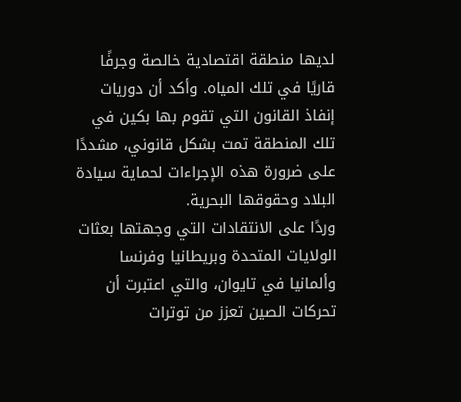لديها منطقة اقتصادية خالصة وجرفًا قاريًا في تلك المياه. وأكد أن دوريات إنفاذ القانون التي تقوم بها بكين في تلك المنطقة تمت بشكل قانوني، مشددًا على ضرورة هذه الإجراءات لحماية سيادة البلاد وحقوقها البحرية.
وردًا على الانتقادات التي وجهتها بعثات الولايات المتحدة وبريطانيا وفرنسا وألمانيا في تايوان، والتي اعتبرت أن تحركات الصين تعزز من توترات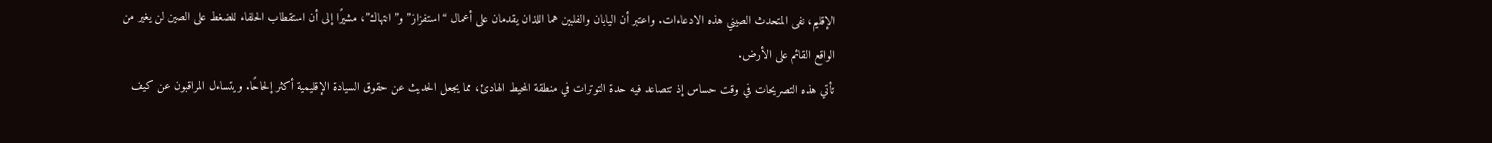الإقليم، نفى المتحدث الصيني هذه الادعاءات. واعتبر أن اليابان والفلبين هما اللذان يقدمان على أعمال “استفزاز” و”انتهاك”، مشيرًا إلى أن استقطاب الحلفاء للضغط على الصين لن يغير من الواقع القائم على الأرض.
تأتي هذه التصريحات في وقت حساس إذ تتصاعد فيه حدة التوترات في منطقة المحيط الهادئ، مما يجعل الحديث عن حقوق السيادة الإقليمية أكثر إلحاحًا. ويتساءل المراقبون عن كيف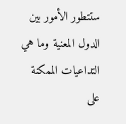ستتطور الأمور بين الدول المعنية وما هي التداعيات الممكنة على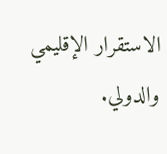الاستقرار الإقليمي والدولي.